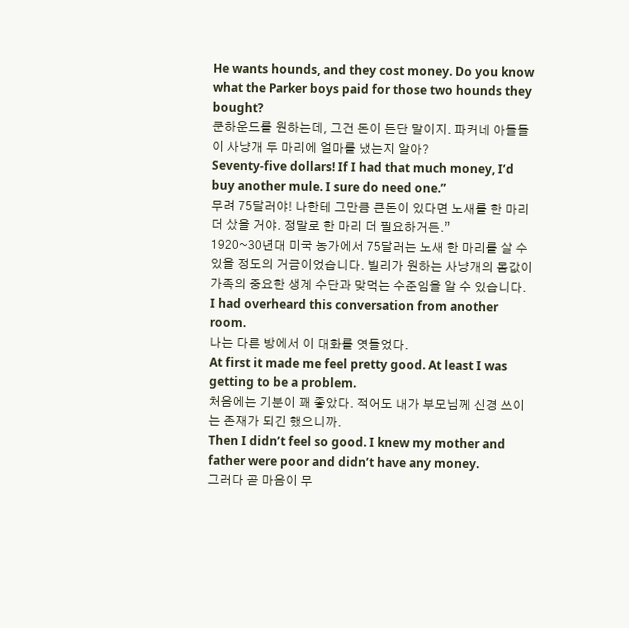He wants hounds, and they cost money. Do you know what the Parker boys paid for those two hounds they bought?
쿤하운드를 원하는데, 그건 돈이 든단 말이지. 파커네 아들들이 사냥개 두 마리에 얼마를 냈는지 알아?
Seventy-five dollars! If I had that much money, I’d buy another mule. I sure do need one.”
무려 75달러야! 나한테 그만큼 큰돈이 있다면 노새를 한 마리 더 샀을 거야. 정말로 한 마리 더 필요하거든.”
1920~30년대 미국 농가에서 75달러는 노새 한 마리를 살 수 있을 정도의 거금이었습니다. 빌리가 원하는 사냥개의 몸값이 가족의 중요한 생계 수단과 맞먹는 수준임을 알 수 있습니다.
I had overheard this conversation from another room.
나는 다른 방에서 이 대화를 엿들었다.
At first it made me feel pretty good. At least I was getting to be a problem.
처음에는 기분이 꽤 좋았다. 적어도 내가 부모님께 신경 쓰이는 존재가 되긴 했으니까.
Then I didn’t feel so good. I knew my mother and father were poor and didn’t have any money.
그러다 곧 마음이 무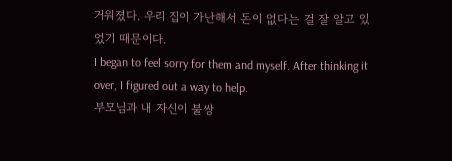거워졌다. 우리 집이 가난해서 돈이 없다는 걸 잘 알고 있었기 때문이다.
I began to feel sorry for them and myself. After thinking it over, I figured out a way to help.
부모님과 내 자신이 불쌍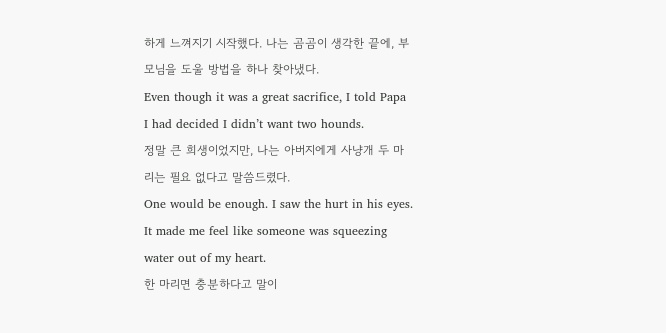하게 느껴지기 시작했다. 나는 곰곰이 생각한 끝에, 부모님을 도울 방법을 하나 찾아냈다.
Even though it was a great sacrifice, I told Papa I had decided I didn’t want two hounds.
정말 큰 희생이었지만, 나는 아버지에게 사냥개 두 마리는 필요 없다고 말씀드렸다.
One would be enough. I saw the hurt in his eyes. It made me feel like someone was squeezing water out of my heart.
한 마리면 충분하다고 말이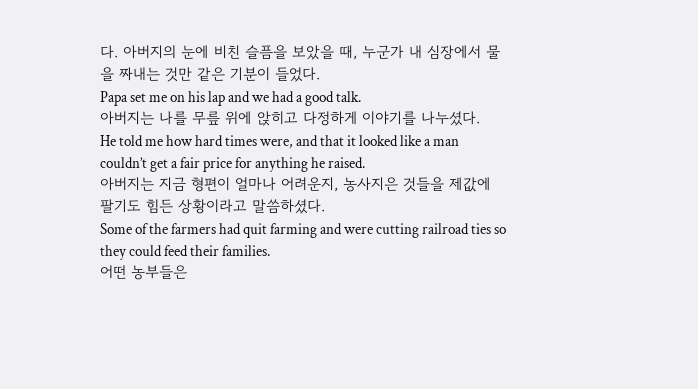다. 아버지의 눈에 비친 슬픔을 보았을 때, 누군가 내 심장에서 물을 짜내는 것만 같은 기분이 들었다.
Papa set me on his lap and we had a good talk.
아버지는 나를 무릎 위에 앉히고 다정하게 이야기를 나누셨다.
He told me how hard times were, and that it looked like a man couldn’t get a fair price for anything he raised.
아버지는 지금 형편이 얼마나 어려운지, 농사지은 것들을 제값에 팔기도 힘든 상황이라고 말씀하셨다.
Some of the farmers had quit farming and were cutting railroad ties so they could feed their families.
어떤 농부들은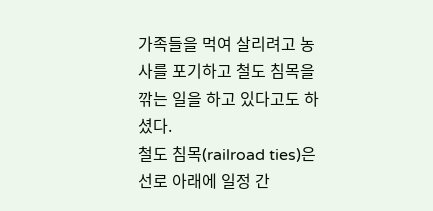가족들을 먹여 살리려고 농사를 포기하고 철도 침목을 깎는 일을 하고 있다고도 하셨다.
철도 침목(railroad ties)은 선로 아래에 일정 간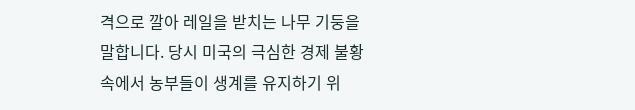격으로 깔아 레일을 받치는 나무 기둥을 말합니다. 당시 미국의 극심한 경제 불황 속에서 농부들이 생계를 유지하기 위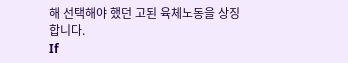해 선택해야 했던 고된 육체노동을 상징합니다.
If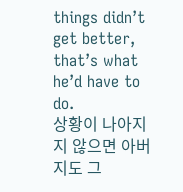things didn’t get better, that’s what he’d have to do.
상황이 나아지지 않으면 아버지도 그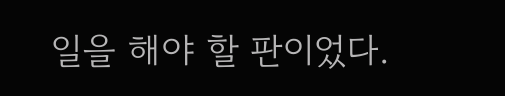일을 해야 할 판이었다.